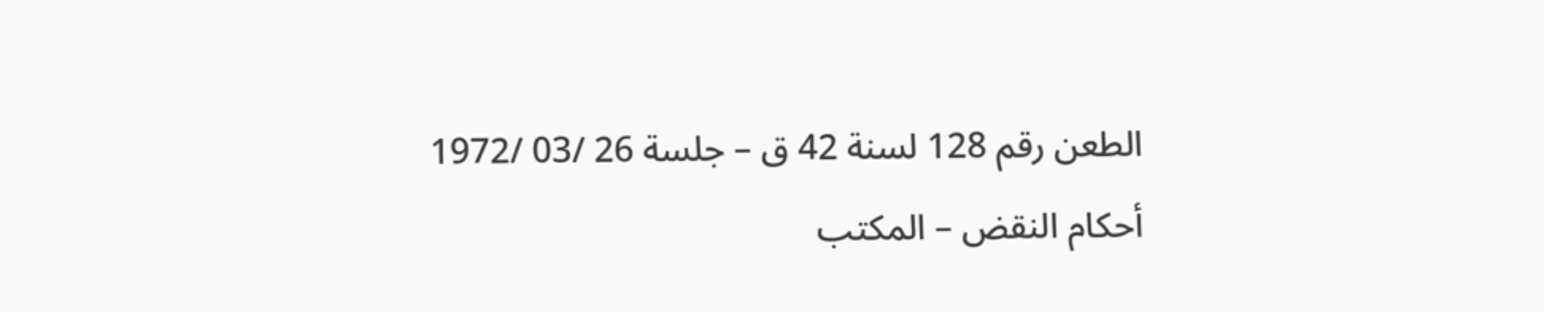الطعن رقم 128 لسنة 42 ق – جلسة 26 /03 /1972
أحكام النقض – المكتب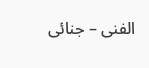الفنى – جنائى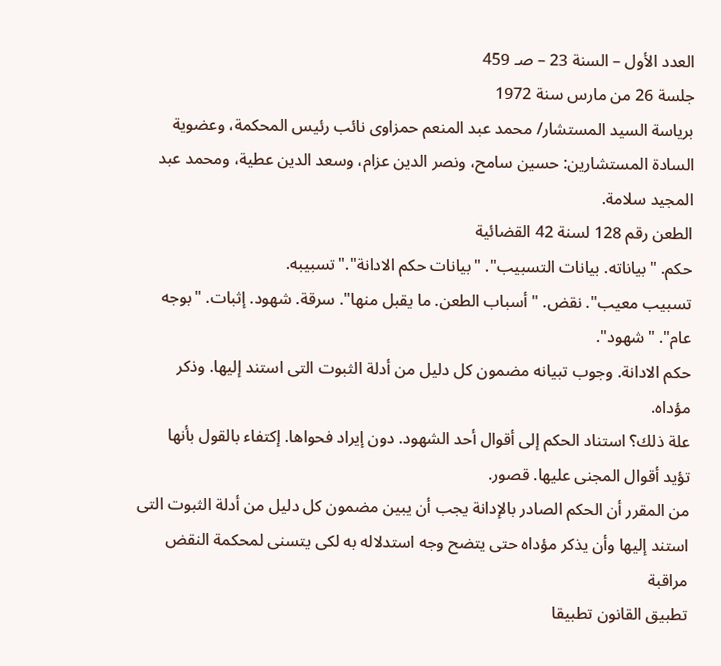العدد الأول – السنة 23 – صـ 459
جلسة 26 من مارس سنة 1972
برياسة السيد المستشار/ محمد عبد المنعم حمزاوى نائب رئيس المحكمة، وعضوية السادة المستشارين: حسين سامح، ونصر الدين عزام، وسعد الدين عطية، ومحمد عبد المجيد سلامة.
الطعن رقم 128 لسنة 42 القضائية
حكم. "بياناته. بيانات التسبيب". "بيانات حكم الادانة"."تسبيبه.
تسبيب معيب". نقض. "أسباب الطعن. ما يقبل منها". سرقة. شهود. إثبات. "بوجه عام". "شهود".
حكم الادانة. وجوب تبيانه مضمون كل دليل من أدلة الثبوت التى استند إليها. وذكر مؤداه.
علة ذلك؟ استناد الحكم إلى أقوال أحد الشهود. دون إيراد فحواها. إكتفاء بالقول بأنها
تؤيد أقوال المجنى عليها. قصور.
من المقرر أن الحكم الصادر بالإدانة يجب أن يبين مضمون كل دليل من أدلة الثبوت التى
استند إليها وأن يذكر مؤداه حتى يتضح وجه استدلاله به لكى يتسنى لمحكمة النقض مراقبة
تطبيق القانون تطبيقا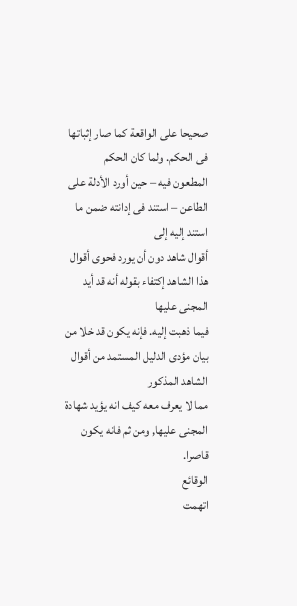صحيحا على الواقعة كما صار إثباتها فى الحكم. ولما كان الحكم
المطعون فيه – حين أورد الأدلة على الطاعن – استند فى إدانته ضمن ما استند إليه إلى
أقوال شاهد دون أن يورد فحوى أقوال هذا الشاهد إكتفاء بقوله أنه قد أيد المجنى عليها
فيما ذهبت إليه. فإنه يكون قد خلا من بيان مؤدى الدليل المستمد من أقوال الشاهد المذكور
مما لا يعرف معه كيف انه يؤيد شهادة المجنى عليها, ومن ثم فانه يكون قاصرا.
الوقائع
اتهمت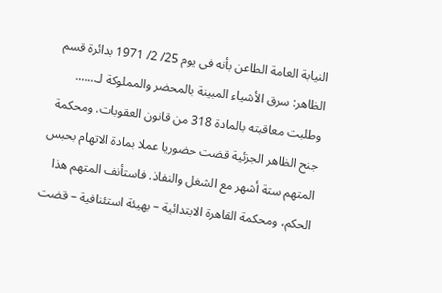النيابة العامة الطاعن بأنه فى يوم 25/ 2/ 1971 بدائرة قسم الظاهر: سرق الأشياء المبينة بالمحضر والمملوكة لـ……. وطلبت معاقبته بالمادة 318 من قانون العقوبات. ومحكمة جنح الظاهر الجزئية قضت حضوريا عملا بمادة الاتهام بحبس المتهم ستة أشهر مع الشغل والنفاذ. فاستأنف المتهم هذا الحكم، ومحكمة القاهرة الابتدائية – بهيئة استئنافية – قضت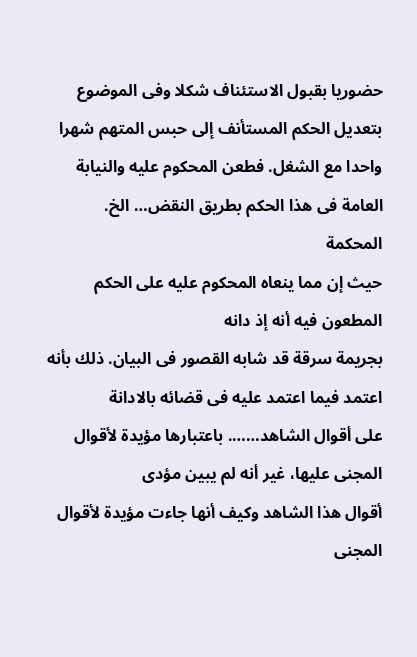حضوريا بقبول الاستئناف شكلا وفى الموضوع بتعديل الحكم المستأنف إلى حبس المتهم شهرا واحدا مع الشغل. فطعن المحكوم عليه والنيابة العامة فى هذا الحكم بطريق النقض… الخ.
المحكمة
حيث إن مما ينعاه المحكوم عليه على الحكم المطعون فيه أنه إذ دانه
بجريمة سرقة قد شابه القصور فى البيان. ذلك بأنه اعتمد فيما اعتمد عليه فى قضائه بالادانة
على أقوال الشاهد……. باعتبارها مؤيدة لأقوال المجنى عليها، غير أنه لم يبين مؤدى
أقوال هذا الشاهد وكيف أنها جاءت مؤيدة لأقوال المجنى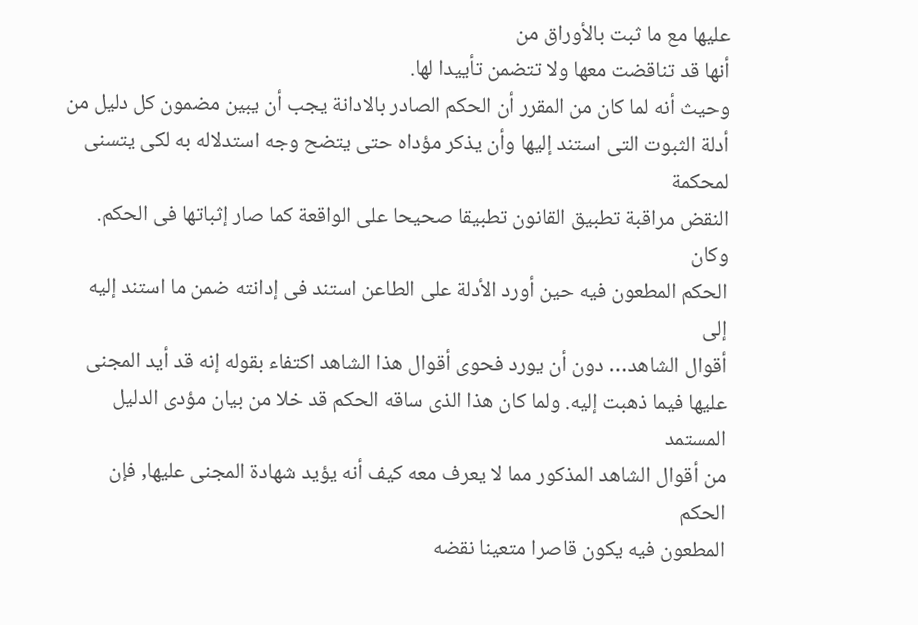عليها مع ما ثبت بالأوراق من
أنها قد تناقضت معها ولا تتضمن تأييدا لها.
وحيث أنه لما كان من المقرر أن الحكم الصادر بالادانة يجب أن يبين مضمون كل دليل من
أدلة الثبوت التى استند إليها وأن يذكر مؤداه حتى يتضح وجه استدلاله به لكى يتسنى لمحكمة
النقض مراقبة تطبيق القانون تطبيقا صحيحا على الواقعة كما صار إثباتها فى الحكم. وكان
الحكم المطعون فيه حين أورد الأدلة على الطاعن استند فى إدانته ضمن ما استند إليه إلى
أقوال الشاهد… دون أن يورد فحوى أقوال هذا الشاهد اكتفاء بقوله إنه قد أيد المجنى
عليها فيما ذهبت إليه. ولما كان هذا الذى ساقه الحكم قد خلا من بيان مؤدى الدليل المستمد
من أقوال الشاهد المذكور مما لا يعرف معه كيف أنه يؤيد شهادة المجنى عليها, فإن الحكم
المطعون فيه يكون قاصرا متعينا نقضه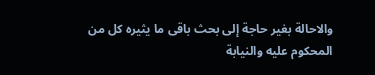والاحالة بغير حاجة إلى بحث باقى ما يثيره كل من
المحكوم عليه والنيابة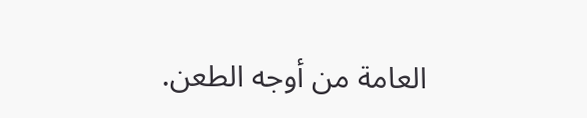العامة من أوجه الطعن.